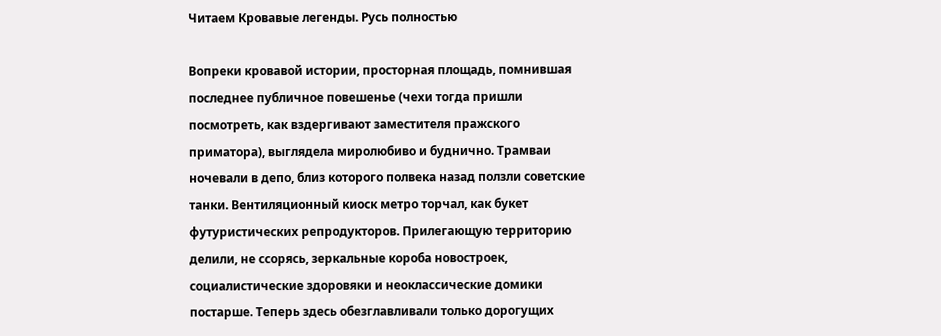Читаем Кровавые легенды. Русь полностью

Вопреки кровавой истории, просторная площадь, помнившая последнее публичное повешенье (чехи тогда пришли посмотреть, как вздергивают заместителя пражского приматора), выглядела миролюбиво и буднично. Трамваи ночевали в депо, близ которого полвека назад ползли советские танки. Вентиляционный киоск метро торчал, как букет футуристических репродукторов. Прилегающую территорию делили, не ссорясь, зеркальные короба новостроек, социалистические здоровяки и неоклассические домики постарше. Теперь здесь обезглавливали только дорогущих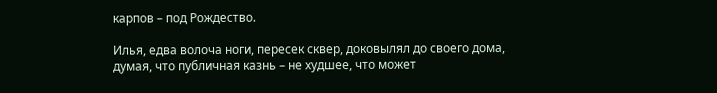карпов – под Рождество.

Илья, едва волоча ноги, пересек сквер, доковылял до своего дома, думая, что публичная казнь – не худшее, что может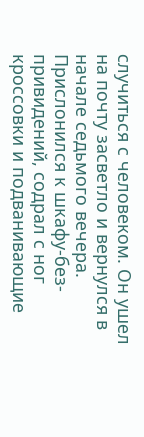случиться с человеком. Он ушел на почту засветло и вернулся в начале седьмого вечера. Прислонился к шкафу-без-привидений, содрал с ног кроссовки и подванивающие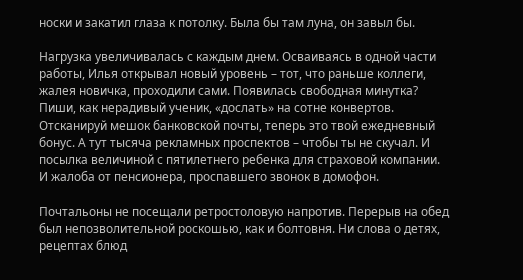носки и закатил глаза к потолку. Была бы там луна, он завыл бы.

Нагрузка увеличивалась с каждым днем. Осваиваясь в одной части работы, Илья открывал новый уровень – тот, что раньше коллеги, жалея новичка, проходили сами. Появилась свободная минутка? Пиши, как нерадивый ученик, «дослать» на сотне конвертов. Отсканируй мешок банковской почты, теперь это твой ежедневный бонус. А тут тысяча рекламных проспектов – чтобы ты не скучал. И посылка величиной с пятилетнего ребенка для страховой компании. И жалоба от пенсионера, проспавшего звонок в домофон.

Почтальоны не посещали ретростоловую напротив. Перерыв на обед был непозволительной роскошью, как и болтовня. Ни слова о детях, рецептах блюд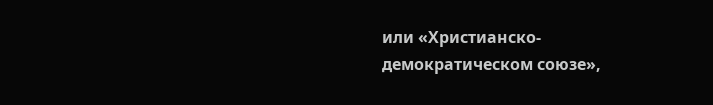или «Христианско-демократическом союзе»,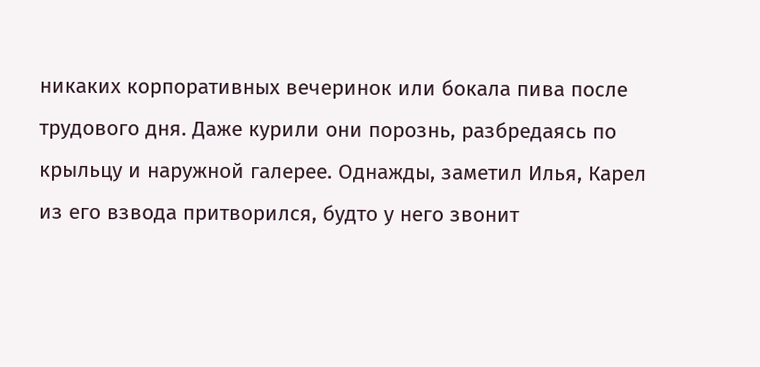никаких корпоративных вечеринок или бокала пива после трудового дня. Даже курили они порознь, разбредаясь по крыльцу и наружной галерее. Однажды, заметил Илья, Карел из его взвода притворился, будто у него звонит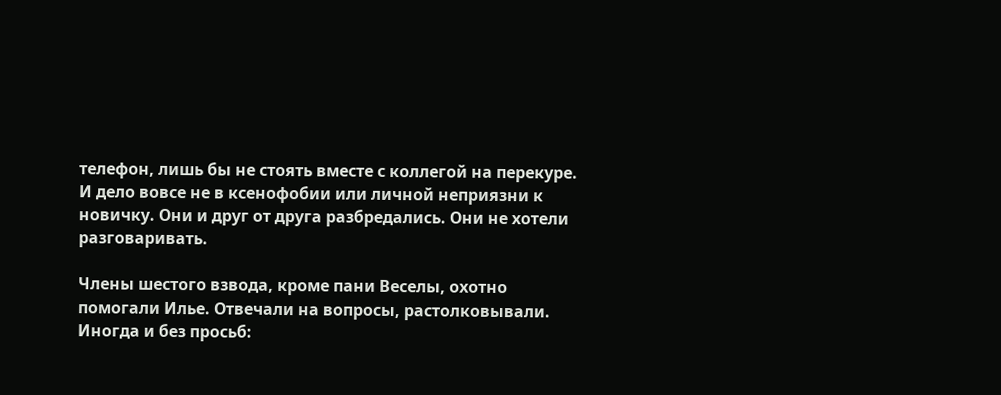телефон, лишь бы не стоять вместе с коллегой на перекуре. И дело вовсе не в ксенофобии или личной неприязни к новичку. Они и друг от друга разбредались. Они не хотели разговаривать.

Члены шестого взвода, кроме пани Веселы, охотно помогали Илье. Отвечали на вопросы, растолковывали. Иногда и без просьб: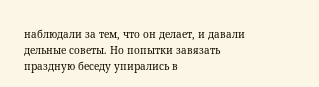наблюдали за тем, что он делает, и давали дельные советы. Но попытки завязать праздную беседу упирались в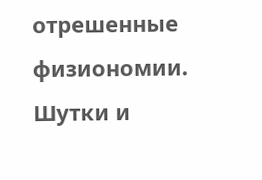отрешенные физиономии. Шутки и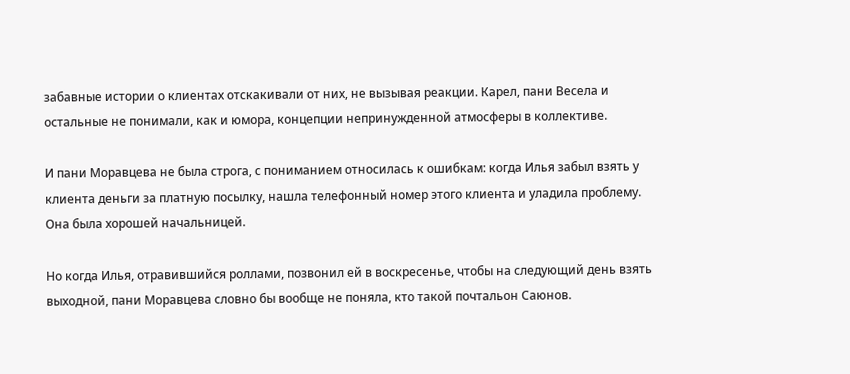забавные истории о клиентах отскакивали от них, не вызывая реакции. Карел, пани Весела и остальные не понимали, как и юмора, концепции непринужденной атмосферы в коллективе.

И пани Моравцева не была строга, с пониманием относилась к ошибкам: когда Илья забыл взять у клиента деньги за платную посылку, нашла телефонный номер этого клиента и уладила проблему. Она была хорошей начальницей.

Но когда Илья, отравившийся роллами, позвонил ей в воскресенье, чтобы на следующий день взять выходной, пани Моравцева словно бы вообще не поняла, кто такой почтальон Саюнов.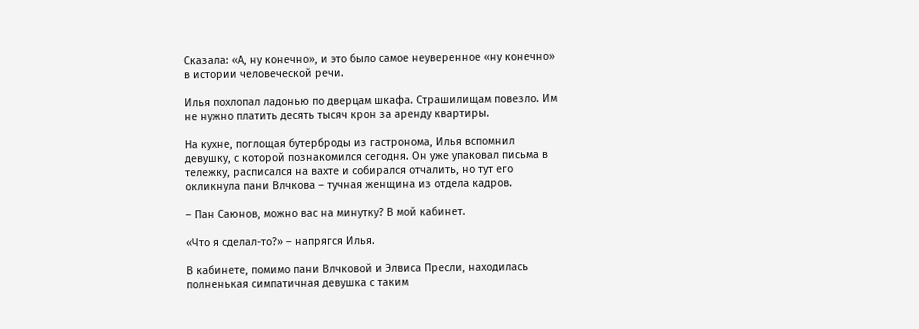Сказала: «А, ну конечно», и это было самое неуверенное «ну конечно» в истории человеческой речи.

Илья похлопал ладонью по дверцам шкафа. Страшилищам повезло. Им не нужно платить десять тысяч крон за аренду квартиры.

На кухне, поглощая бутерброды из гастронома, Илья вспомнил девушку, с которой познакомился сегодня. Он уже упаковал письма в тележку, расписался на вахте и собирался отчалить, но тут его окликнула пани Влчкова – тучная женщина из отдела кадров.

– Пан Саюнов, можно вас на минутку? В мой кабинет.

«Что я сделал-то?» – напрягся Илья.

В кабинете, помимо пани Влчковой и Элвиса Пресли, находилась полненькая симпатичная девушка с таким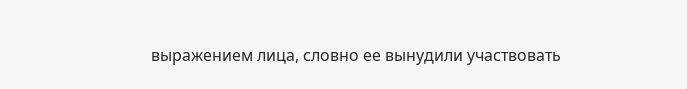выражением лица, словно ее вынудили участвовать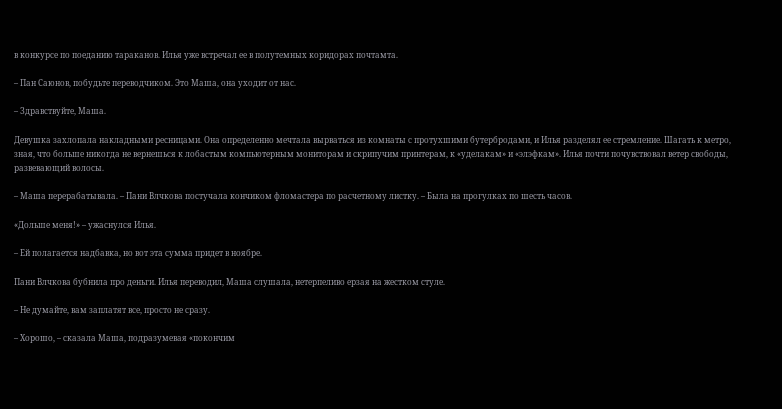в конкурсе по поеданию тараканов. Илья уже встречал ее в полутемных коридорах почтамта.

– Пан Саюнов, побудьте переводчиком. Это Маша, она уходит от нас.

– Здравствуйте, Маша.

Девушка захлопала накладными ресницами. Она определенно мечтала вырваться из комнаты с протухшими бутербродами, и Илья разделял ее стремление. Шагать к метро, зная, что больше никогда не вернешься к лобастым компьютерным мониторам и скрипучим принтерам, к «уделакам» и «элэфкам». Илья почти почувствовал ветер свободы, развевающий волосы.

– Маша перерабатывала. – Пани Влчкова постучала кончиком фломастера по расчетному листку. – Была на прогулках по шесть часов.

«Дольше меня!» – ужаснулся Илья.

– Ей полагается надбавка, но вот эта сумма придет в ноябре.

Пани Влчкова бубнила про деньги. Илья переводил, Маша слушала, нетерпеливо ерзая на жестком стуле.

– Не думайте, вам заплатят все, просто не сразу.

– Хорошо, – сказала Маша, подразумевая «покончим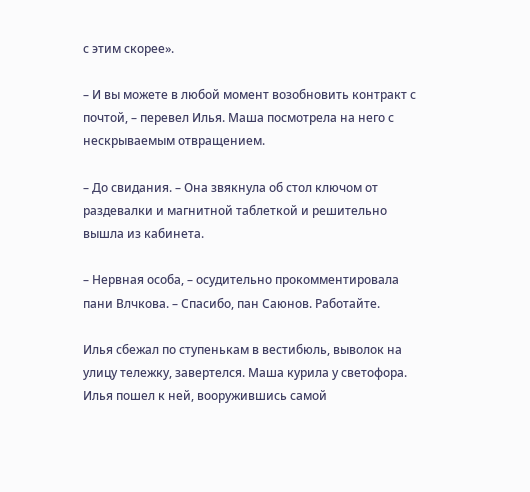с этим скорее».

– И вы можете в любой момент возобновить контракт с почтой, – перевел Илья. Маша посмотрела на него с нескрываемым отвращением.

– До свидания. – Она звякнула об стол ключом от раздевалки и магнитной таблеткой и решительно вышла из кабинета.

– Нервная особа, – осудительно прокомментировала пани Влчкова. – Спасибо, пан Саюнов. Работайте.

Илья сбежал по ступенькам в вестибюль, выволок на улицу тележку, завертелся. Маша курила у светофора. Илья пошел к ней, вооружившись самой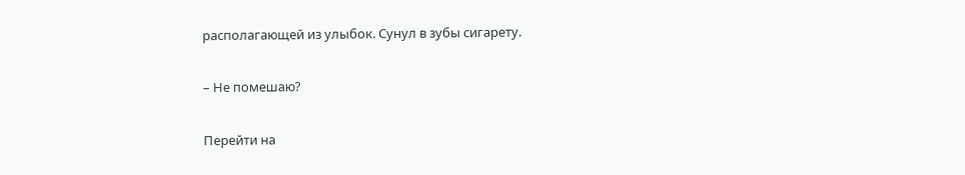располагающей из улыбок. Сунул в зубы сигарету.

– Не помешаю?

Перейти на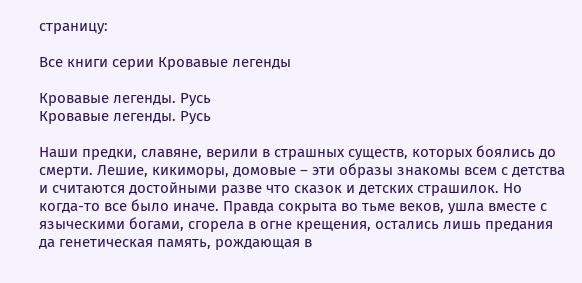страницу:

Все книги серии Кровавые легенды

Кровавые легенды. Русь
Кровавые легенды. Русь

Наши предки, славяне, верили в страшных существ, которых боялись до смерти. Лешие, кикиморы, домовые – эти образы знакомы всем с детства и считаются достойными разве что сказок и детских страшилок. Но когда-то все было иначе. Правда сокрыта во тьме веков, ушла вместе с языческими богами, сгорела в огне крещения, остались лишь предания да генетическая память, рождающая в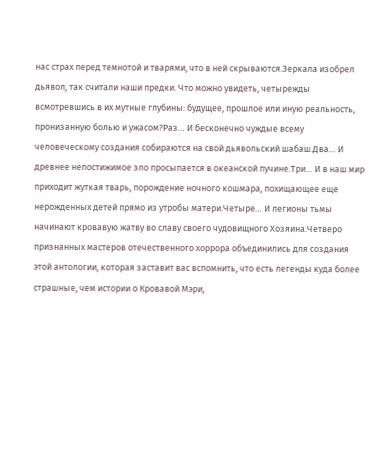нас страх перед темнотой и тварями, что в ней скрываются.Зеркала изобрел дьявол, так считали наши предки. Что можно увидеть, четырежды всмотревшись в их мутные глубины: будущее, прошлое или иную реальность, пронизанную болью и ужасом?Раз… И бесконечно чуждые всему человеческому создания собираются на свой дьявольский шабаш.Два… И древнее непостижимое зло просыпается в океанской пучине.Три… И в наш мир приходит жуткая тварь, порождение ночного кошмара, похищающее еще нерожденных детей прямо из утробы матери.Четыре… И легионы тьмы начинают кровавую жатву во славу своего чудовищного Хозяина.Четверо признанных мастеров отечественного хоррора объединились для создания этой антологии, которая заставит вас вспомнить, что есть легенды куда более страшные, чем истории о Кровавой Мэри,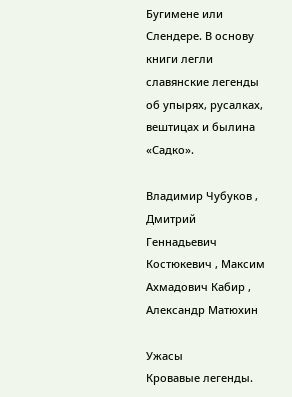Бугимене или Слендере. В основу книги легли славянские легенды об упырях, русалках, вештицах и былина «Садко».

Владимир Чубуков , Дмитрий Геннадьевич Костюкевич , Максим Ахмадович Кабир , Александр Матюхин

Ужасы
Кровавые легенды.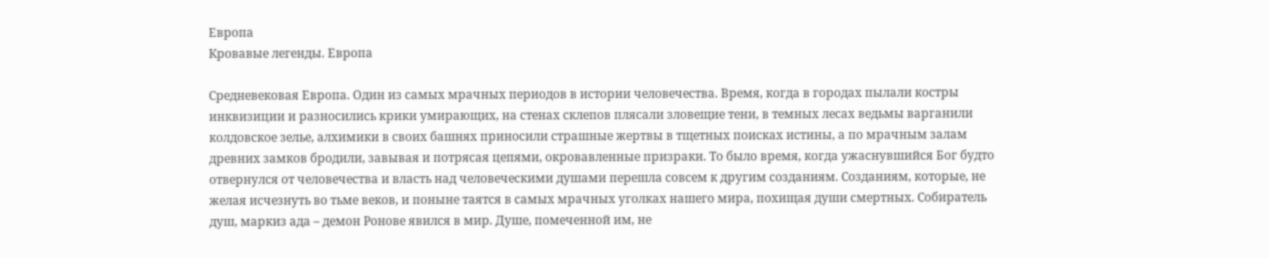Европа
Кровавые легенды. Европа

Средневековая Европа. Один из самых мрачных периодов в истории человечества. Время, когда в городах пылали костры инквизиции и разносились крики умирающих, на стенах склепов плясали зловещие тени, в темных лесах ведьмы варганили колдовское зелье, алхимики в своих башнях приносили страшные жертвы в тщетных поисках истины, а по мрачным залам древних замков бродили, завывая и потрясая цепями, окровавленные призраки. То было время, когда ужаснувшийся Бог будто отвернулся от человечества и власть над человеческими душами перешла совсем к другим созданиям. Созданиям, которые, не желая исчезнуть во тьме веков, и поныне таятся в самых мрачных уголках нашего мира, похищая души смертных. Собиратель душ, маркиз ада – демон Ронове явился в мир. Душе, помеченной им, не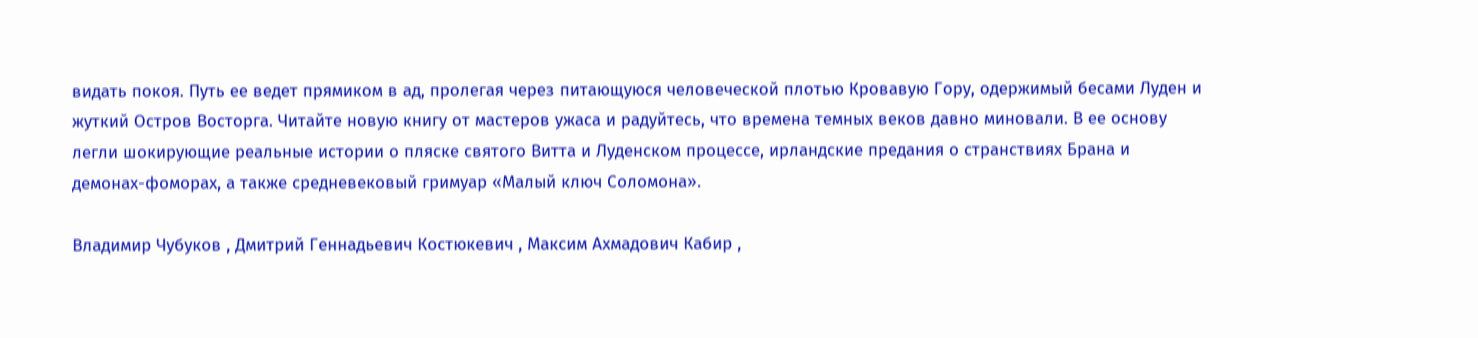видать покоя. Путь ее ведет прямиком в ад, пролегая через питающуюся человеческой плотью Кровавую Гору, одержимый бесами Луден и жуткий Остров Восторга. Читайте новую книгу от мастеров ужаса и радуйтесь, что времена темных веков давно миновали. В ее основу легли шокирующие реальные истории о пляске святого Витта и Луденском процессе, ирландские предания о странствиях Брана и демонах-фоморах, а также средневековый гримуар «Малый ключ Соломона».

Владимир Чубуков , Дмитрий Геннадьевич Костюкевич , Максим Ахмадович Кабир ,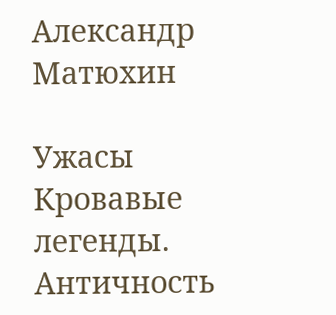Александр Матюхин

Ужасы
Кровавые легенды. Античность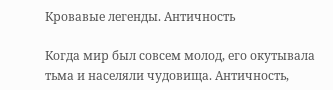Кровавые легенды. Античность

Когда мир был совсем молод, его окутывала тьма и населяли чудовища. Античность,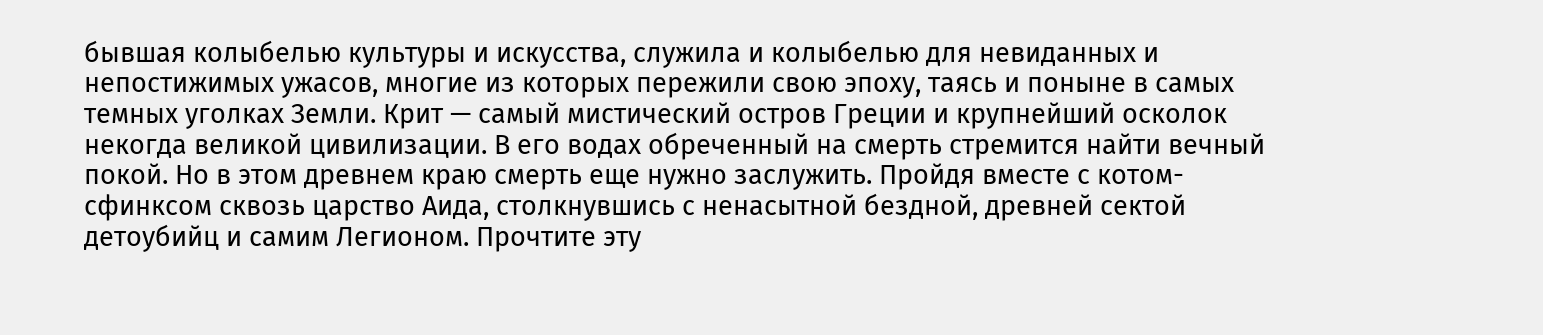бывшая колыбелью культуры и искусства, служила и колыбелью для невиданных и непостижимых ужасов, многие из которых пережили свою эпоху, таясь и поныне в самых темных уголках Земли. Крит — самый мистический остров Греции и крупнейший осколок некогда великой цивилизации. В его водах обреченный на смерть стремится найти вечный покой. Но в этом древнем краю смерть еще нужно заслужить. Пройдя вместе с котом-сфинксом сквозь царство Аида, столкнувшись с ненасытной бездной, древней сектой детоубийц и самим Легионом. Прочтите эту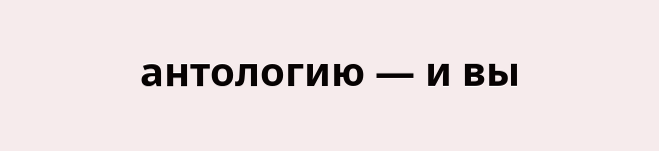антологию — и вы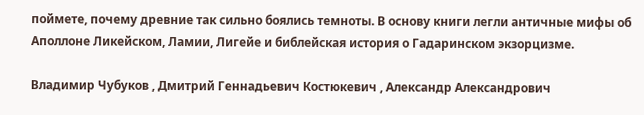поймете, почему древние так сильно боялись темноты. В основу книги легли античные мифы об Аполлоне Ликейском, Ламии, Лигейе и библейская история о Гадаринском экзорцизме.

Владимир Чубуков , Дмитрий Геннадьевич Костюкевич , Александр Александрович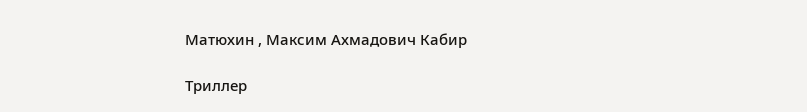Матюхин , Максим Ахмадович Кабир

Триллер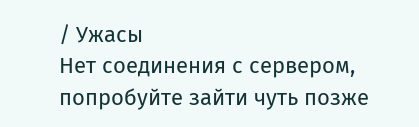/ Ужасы
Нет соединения с сервером, попробуйте зайти чуть позже